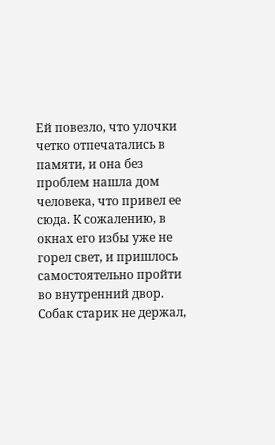Ей повезло, что улочки четко отпечатались в памяти, и она без проблем нашла дом человека, что привел ее сюда. К сожалению, в окнах его избы уже не горел свет, и пришлось самостоятельно пройти во внутренний двор. Собак старик не держал,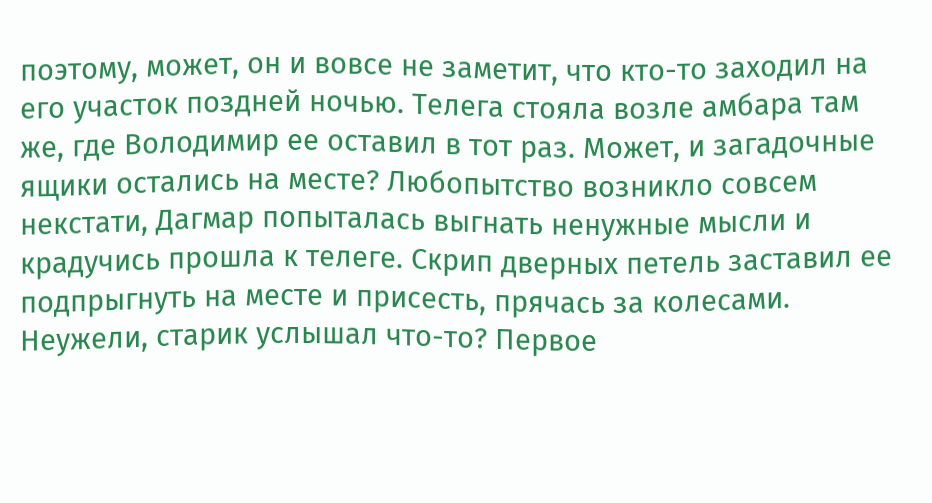поэтому, может, он и вовсе не заметит, что кто-то заходил на его участок поздней ночью. Телега стояла возле амбара там же, где Володимир ее оставил в тот раз. Может, и загадочные ящики остались на месте? Любопытство возникло совсем некстати, Дагмар попыталась выгнать ненужные мысли и крадучись прошла к телеге. Скрип дверных петель заставил ее подпрыгнуть на месте и присесть, прячась за колесами. Неужели, старик услышал что-то? Первое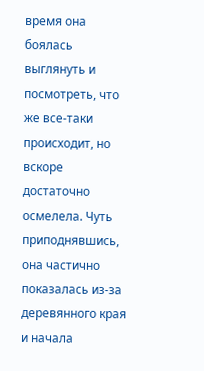время она боялась выглянуть и посмотреть, что же все-таки происходит, но вскоре достаточно осмелела. Чуть приподнявшись, она частично показалась из-за деревянного края и начала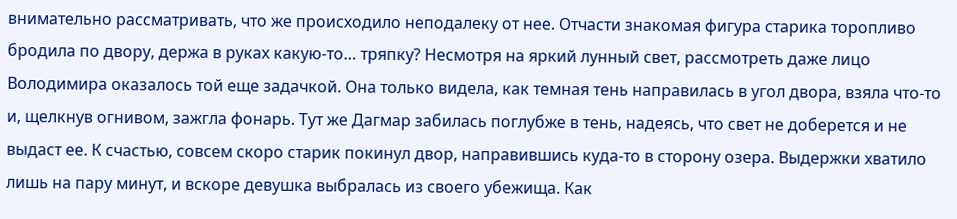внимательно рассматривать, что же происходило неподалеку от нее. Отчасти знакомая фигура старика торопливо бродила по двору, держа в руках какую-то… тряпку? Несмотря на яркий лунный свет, рассмотреть даже лицо Володимира оказалось той еще задачкой. Она только видела, как темная тень направилась в угол двора, взяла что-то и, щелкнув огнивом, зажгла фонарь. Тут же Дагмар забилась поглубже в тень, надеясь, что свет не доберется и не выдаст ее. К счастью, совсем скоро старик покинул двор, направившись куда-то в сторону озера. Выдержки хватило лишь на пару минут, и вскоре девушка выбралась из своего убежища. Как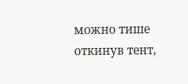можно тише откинув тент,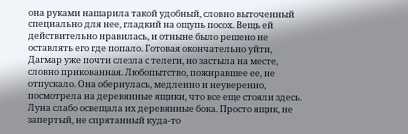она руками нашарила такой удобный, словно выточенный специально для нее, гладкий на ощупь посох. Вещь ей действительно нравилась, и отныне было решено не оставлять его где попало. Готовая окончательно уйти, Дагмар уже почти слезла с телеги, но застыла на месте, словно прикованная. Любопытство, пожиравшее ее, не отпускало. Она обернулась, медленно и неуверенно, посмотрела на деревянные ящики, что все еще стояли здесь. Луна слабо освещала их деревянные бока. Просто ящик, не запертый, не спрятанный куда-то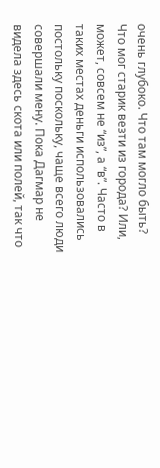очень глубоко. Что там могло быть? Что мог старик везти из города? Или, может, совсем не “из”, а “в”. Часто в таких местах деньги использовались постольку поскольку, чаще всего люди совершали мену. Пока Дагмар не видела здесь скота или полей, так что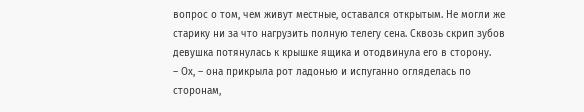вопрос о том, чем живут местные, оставался открытым. Не могли же старику ни за что нагрузить полную телегу сена. Сквозь скрип зубов девушка потянулась к крышке ящика и отодвинула его в сторону.
– Ох, – она прикрыла рот ладонью и испуганно огляделась по сторонам,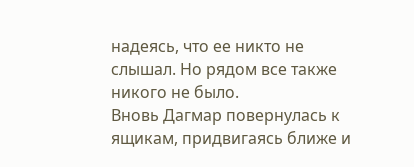надеясь, что ее никто не слышал. Но рядом все также никого не было.
Вновь Дагмар повернулась к ящикам, придвигаясь ближе и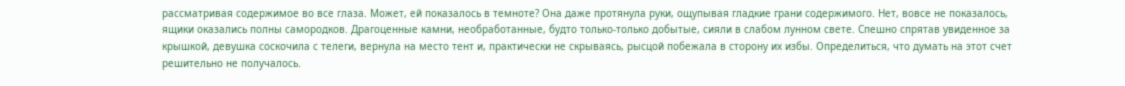рассматривая содержимое во все глаза. Может, ей показалось в темноте? Она даже протянула руки, ощупывая гладкие грани содержимого. Нет, вовсе не показалось, ящики оказались полны самородков. Драгоценные камни, необработанные, будто только-только добытые, сияли в слабом лунном свете. Спешно спрятав увиденное за крышкой, девушка соскочила с телеги, вернула на место тент и, практически не скрываясь, рысцой побежала в сторону их избы. Определиться, что думать на этот счет решительно не получалось.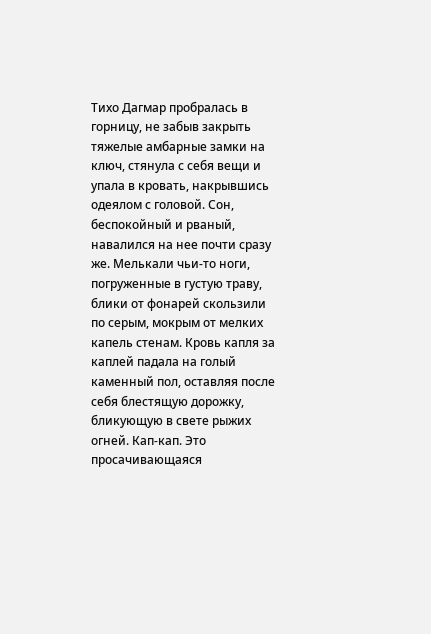Тихо Дагмар пробралась в горницу, не забыв закрыть тяжелые амбарные замки на ключ, стянула с себя вещи и упала в кровать, накрывшись одеялом с головой. Сон, беспокойный и рваный, навалился на нее почти сразу же. Мелькали чьи-то ноги, погруженные в густую траву, блики от фонарей скользили по серым, мокрым от мелких капель стенам. Кровь капля за каплей падала на голый каменный пол, оставляя после себя блестящую дорожку, бликующую в свете рыжих огней. Кап-кап. Это просачивающаяся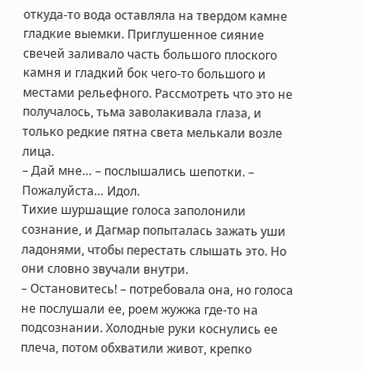откуда-то вода оставляла на твердом камне гладкие выемки. Приглушенное сияние свечей заливало часть большого плоского камня и гладкий бок чего-то большого и местами рельефного. Рассмотреть что это не получалось, тьма заволакивала глаза, и только редкие пятна света мелькали возле лица.
– Дай мне… – послышались шепотки. – Пожалуйста… Идол.
Тихие шуршащие голоса заполонили сознание, и Дагмар попыталась зажать уши ладонями, чтобы перестать слышать это. Но они словно звучали внутри.
– Остановитесь! – потребовала она, но голоса не послушали ее, роем жужжа где-то на подсознании. Холодные руки коснулись ее плеча, потом обхватили живот, крепко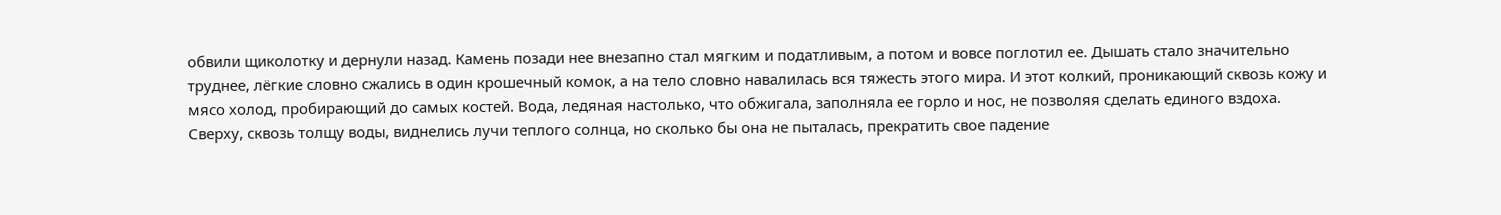обвили щиколотку и дернули назад. Камень позади нее внезапно стал мягким и податливым, а потом и вовсе поглотил ее. Дышать стало значительно труднее, лёгкие словно сжались в один крошечный комок, а на тело словно навалилась вся тяжесть этого мира. И этот колкий, проникающий сквозь кожу и мясо холод, пробирающий до самых костей. Вода, ледяная настолько, что обжигала, заполняла ее горло и нос, не позволяя сделать единого вздоха. Сверху, сквозь толщу воды, виднелись лучи теплого солнца, но сколько бы она не пыталась, прекратить свое падение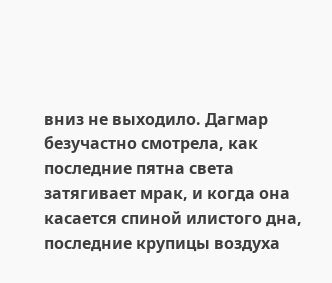вниз не выходило. Дагмар безучастно смотрела, как последние пятна света затягивает мрак, и когда она касается спиной илистого дна, последние крупицы воздуха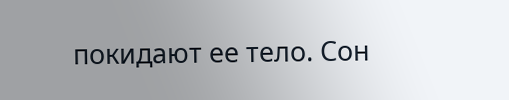покидают ее тело. Сон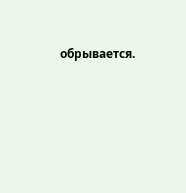обрывается.